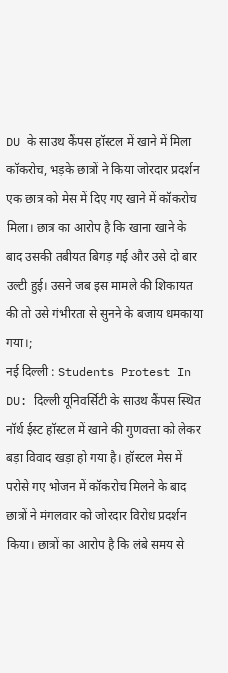DU के साउथ कैंपस हॉस्टल में खाने में मिला कॉकरोच, भड़के छात्रों ने किया जोरदार प्रदर्शन
एक छात्र को मेस में दिए गए खाने में कॉकरोच मिला। छात्र का आरोप है कि खाना खाने के बाद उसकी तबीयत बिगड़ गई और उसे दो बार उल्टी हुई। उसने जब इस मामले की शिकायत की तो उसे गंभीरता से सुनने के बजाय धमकाया गया।;
नई दिल्ली : Students Protest In DU: दिल्ली यूनिवर्सिटी के साउथ कैंपस स्थित नॉर्थ ईस्ट हॉस्टल में खाने की गुणवत्ता को लेकर बड़ा विवाद खड़ा हो गया है। हॉस्टल मेस में परोसे गए भोजन में कॉकरोच मिलने के बाद छात्रों ने मंगलवार को जोरदार विरोध प्रदर्शन किया। छात्रों का आरोप है कि लंबे समय से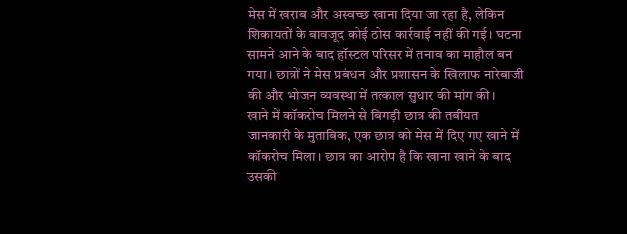मेस में खराब और अस्वच्छ खाना दिया जा रहा है, लेकिन शिकायतों के बावजूद कोई ठोस कार्रवाई नहीं की गई। घटना सामने आने के बाद हॉस्टल परिसर में तनाव का माहौल बन गया। छात्रों ने मेस प्रबंधन और प्रशासन के खिलाफ नारेबाजी की और भोजन व्यवस्था में तत्काल सुधार की मांग की।
खाने में कॉकरोच मिलने से बिगड़ी छात्र की तबीयत
जानकारी के मुताबिक, एक छात्र को मेस में दिए गए खाने में कॉकरोच मिला। छात्र का आरोप है कि खाना खाने के बाद उसकी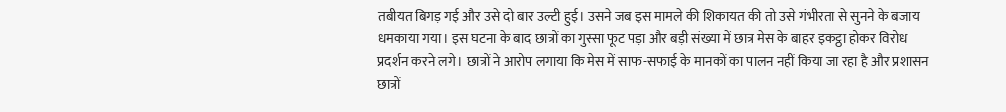तबीयत बिगड़ गई और उसे दो बार उल्टी हुई। उसने जब इस मामले की शिकायत की तो उसे गंभीरता से सुनने के बजाय धमकाया गया। इस घटना के बाद छात्रों का गुस्सा फूट पड़ा और बड़ी संख्या में छात्र मेस के बाहर इकट्ठा होकर विरोध प्रदर्शन करने लगे। छात्रों ने आरोप लगाया कि मेस में साफ-सफाई के मानकों का पालन नहीं किया जा रहा है और प्रशासन छात्रों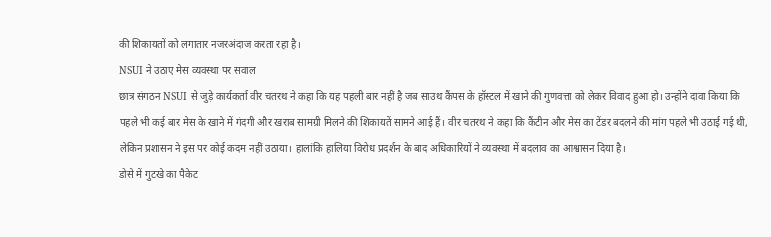की शिकायतों को लगातार नजरअंदाज करता रहा है।
NSUI ने उठाए मेस व्यवस्था पर सवाल
छात्र संगठन NSUI से जुड़े कार्यकर्ता वीर चतरथ ने कहा कि यह पहली बार नहीं है जब साउथ कैंपस के हॉस्टल में खाने की गुणवत्ता को लेकर विवाद हुआ हो। उन्होंने दावा किया कि पहले भी कई बार मेस के खाने में गंदगी और खराब सामग्री मिलने की शिकायतें सामने आई हैं। वीर चतरथ ने कहा कि कैंटीन और मेस का टेंडर बदलने की मांग पहले भी उठाई गई थी, लेकिन प्रशासन ने इस पर कोई कदम नहीं उठाया। हालांकि हालिया विरोध प्रदर्शन के बाद अधिकारियों ने व्यवस्था में बदलाव का आश्वासन दिया है।
डोसे में गुटखे का पैकेट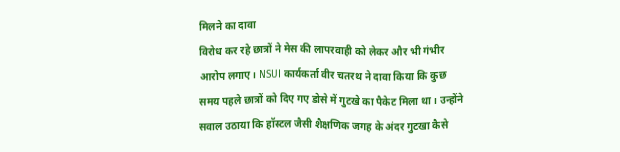मिलने का दावा
विरोध कर रहे छात्रों ने मेस की लापरवाही को लेकर और भी गंभीर आरोप लगाए। NSUI कार्यकर्ता वीर चतरथ ने दावा किया कि कुछ समय पहले छात्रों को दिए गए डोसे में गुटखे का पैकेट मिला था। उन्होंने सवाल उठाया कि हॉस्टल जैसी शैक्षणिक जगह के अंदर गुटखा कैसे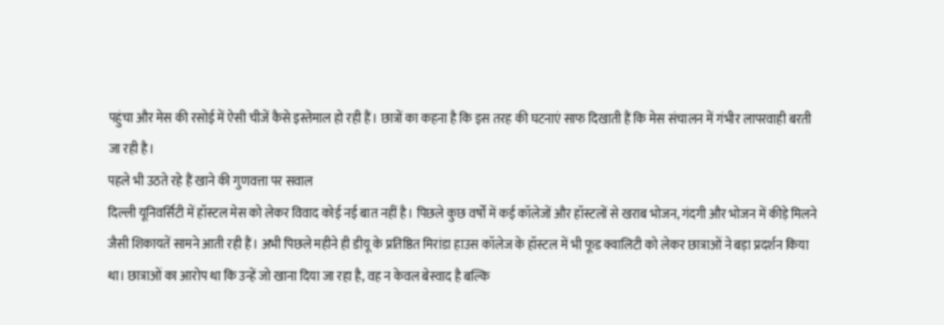पहुंचा और मेस की रसोई में ऐसी चीजें कैसे इस्तेमाल हो रही हैं। छात्रों का कहना है कि इस तरह की घटनाएं साफ दिखाती हैं कि मेस संचालन में गंभीर लापरवाही बरती जा रही है।
पहले भी उठते रहे हैं खाने की गुणवत्ता पर सवाल
दिल्ली यूनिवर्सिटी में हॉस्टल मेस को लेकर विवाद कोई नई बात नहीं है। पिछले कुछ वर्षों में कई कॉलेजों और हॉस्टलों से खराब भोजन, गंदगी और भोजन में कीड़े मिलने जैसी शिकायतें सामने आती रही हैं। अभी पिछले महीने ही डीयू के प्रतिष्ठित मिरांडा हाउस कॉलेज के हॉस्टल में भी फूड क्वालिटी को लेकर छात्राओं ने बड़ा प्रदर्शन किया था। छात्राओं का आरोप था कि उन्हें जो खाना दिया जा रहा है, वह न केवल बेस्वाद है बल्कि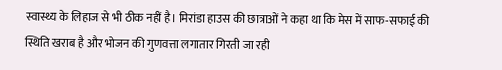स्वास्थ्य के लिहाज से भी ठीक नहीं है। मिरांडा हाउस की छात्राओं ने कहा था कि मेस में साफ-सफाई की स्थिति खराब है और भोजन की गुणवत्ता लगातार गिरती जा रही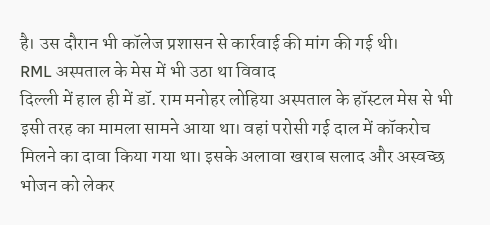है। उस दौरान भी कॉलेज प्रशासन से कार्रवाई की मांग की गई थी।
RML अस्पताल के मेस में भी उठा था विवाद
दिल्ली में हाल ही में डॉ. राम मनोहर लोहिया अस्पताल के हॉस्टल मेस से भी इसी तरह का मामला सामने आया था। वहां परोसी गई दाल में कॉकरोच मिलने का दावा किया गया था। इसके अलावा खराब सलाद और अस्वच्छ भोजन को लेकर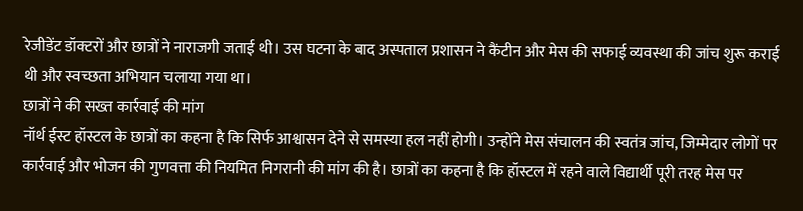रेजीडेंट डॉक्टरों और छात्रों ने नाराजगी जताई थी। उस घटना के बाद अस्पताल प्रशासन ने कैंटीन और मेस की सफाई व्यवस्था की जांच शुरू कराई थी और स्वच्छता अभियान चलाया गया था।
छात्रों ने की सख्त कार्रवाई की मांग
नॉर्थ ईस्ट हॉस्टल के छात्रों का कहना है कि सिर्फ आश्वासन देने से समस्या हल नहीं होगी। उन्होंने मेस संचालन की स्वतंत्र जांच, जिम्मेदार लोगों पर कार्रवाई और भोजन की गुणवत्ता की नियमित निगरानी की मांग की है। छात्रों का कहना है कि हॉस्टल में रहने वाले विद्यार्थी पूरी तरह मेस पर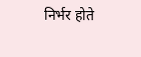निर्भर होते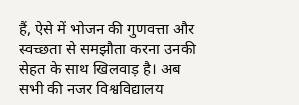हैं, ऐसे में भोजन की गुणवत्ता और स्वच्छता से समझौता करना उनकी सेहत के साथ खिलवाड़ है। अब सभी की नजर विश्वविद्यालय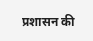प्रशासन की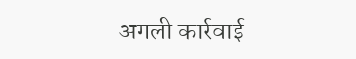अगली कार्रवाई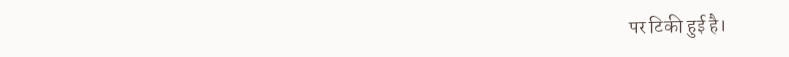पर टिकी हुई है।